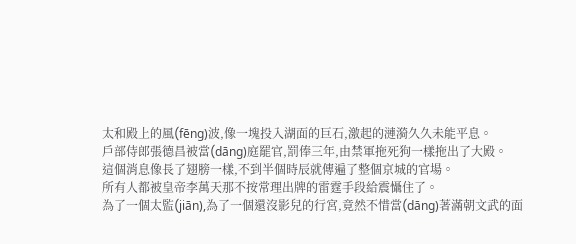太和殿上的風(fēng)波,像一塊投入湖面的巨石,激起的漣漪久久未能平息。
戶部侍郎張德昌被當(dāng)庭罷官,罰俸三年,由禁軍拖死狗一樣拖出了大殿。
這個消息像長了翅膀一樣,不到半個時辰就傳遍了整個京城的官場。
所有人都被皇帝李萬天那不按常理出牌的雷霆手段給震懾住了。
為了一個太監(jiān),為了一個還沒影兒的行宮,竟然不惜當(dāng)著滿朝文武的面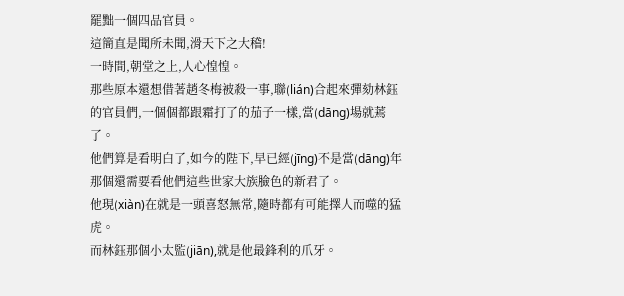罷黜一個四品官員。
這簡直是聞所未聞,滑天下之大稽!
一時間,朝堂之上,人心惶惶。
那些原本還想借著趙冬梅被殺一事,聯(lián)合起來彈劾林鈺的官員們,一個個都跟霜打了的茄子一樣,當(dāng)場就蔫了。
他們算是看明白了,如今的陛下,早已經(jīng)不是當(dāng)年那個還需要看他們這些世家大族臉色的新君了。
他現(xiàn)在就是一頭喜怒無常,隨時都有可能擇人而噬的猛虎。
而林鈺那個小太監(jiān),就是他最鋒利的爪牙。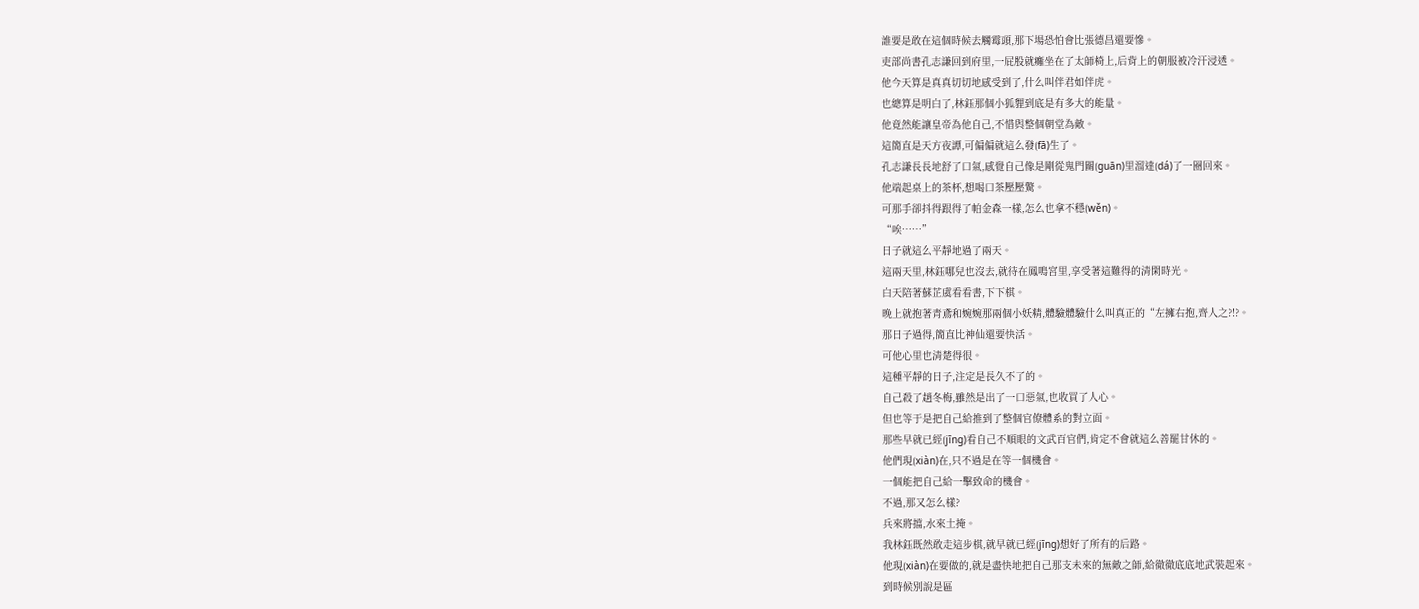誰要是敢在這個時候去觸霉頭,那下場恐怕會比張德昌還要慘。
吏部尚書孔志謙回到府里,一屁股就癱坐在了太師椅上,后背上的朝服被冷汗浸透。
他今天算是真真切切地感受到了,什么叫伴君如伴虎。
也總算是明白了,林鈺那個小狐貍到底是有多大的能量。
他竟然能讓皇帝為他自己,不惜與整個朝堂為敵。
這簡直是天方夜譚,可偏偏就這么發(fā)生了。
孔志謙長長地舒了口氣,感覺自己像是剛從鬼門關(guān)里溜達(dá)了一圈回來。
他端起桌上的茶杯,想喝口茶壓壓驚。
可那手卻抖得跟得了帕金森一樣,怎么也拿不穩(wěn)。
“唉……”
日子就這么平靜地過了兩天。
這兩天里,林鈺哪兒也沒去,就待在鳳鳴宮里,享受著這難得的清閑時光。
白天陪著蘇芷虞看看書,下下棋。
晚上就抱著青鳶和婉婉那兩個小妖精,體驗體驗什么叫真正的“左擁右抱,齊人之?!?。
那日子過得,簡直比神仙還要快活。
可他心里也清楚得很。
這種平靜的日子,注定是長久不了的。
自己殺了趙冬梅,雖然是出了一口惡氣,也收買了人心。
但也等于是把自己給推到了整個官僚體系的對立面。
那些早就已經(jīng)看自己不順眼的文武百官們,肯定不會就這么善罷甘休的。
他們現(xiàn)在,只不過是在等一個機會。
一個能把自己給一擊致命的機會。
不過,那又怎么樣?
兵來將擋,水來土掩。
我林鈺既然敢走這步棋,就早就已經(jīng)想好了所有的后路。
他現(xiàn)在要做的,就是盡快地把自己那支未來的無敵之師,給徹徹底底地武裝起來。
到時候別說是區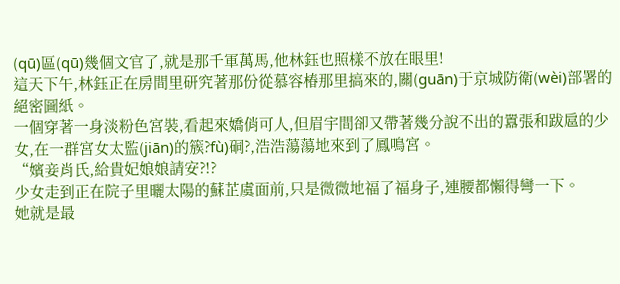(qū)區(qū)幾個文官了,就是那千軍萬馬,他林鈺也照樣不放在眼里!
這天下午,林鈺正在房間里研究著那份從慕容椿那里搞來的,關(guān)于京城防衛(wèi)部署的絕密圖紙。
一個穿著一身淡粉色宮裝,看起來嬌俏可人,但眉宇間卻又帶著幾分說不出的囂張和跋扈的少女,在一群宮女太監(jiān)的簇?fù)硐?,浩浩蕩蕩地來到了鳳鳴宮。
“嬪妾肖氏,給貴妃娘娘請安?!?
少女走到正在院子里曬太陽的蘇芷虞面前,只是微微地福了福身子,連腰都懶得彎一下。
她就是最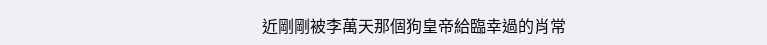近剛剛被李萬天那個狗皇帝給臨幸過的肖常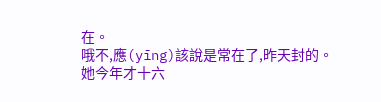在。
哦不,應(yīng)該說是常在了,昨天封的。
她今年才十六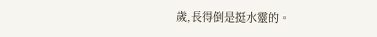歲,長得倒是挺水靈的。